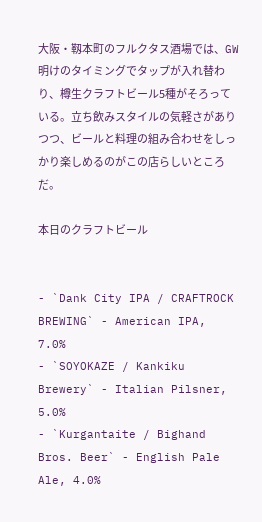大阪・靱本町のフルクタス酒場では、GW明けのタイミングでタップが入れ替わり、樽生クラフトビール5種がそろっている。立ち飲みスタイルの気軽さがありつつ、ビールと料理の組み合わせをしっかり楽しめるのがこの店らしいところだ。

本日のクラフトビール


- `Dank City IPA / CRAFTROCK BREWING` - American IPA, 7.0%
- `SOYOKAZE / Kankiku Brewery` - Italian Pilsner, 5.0%
- `Kurgantaite / Bighand Bros. Beer` - English Pale Ale, 4.0%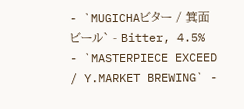- `MUGICHAビター / 箕面ビール` - Bitter, 4.5%
- `MASTERPIECE EXCEED / Y.MARKET BREWING` -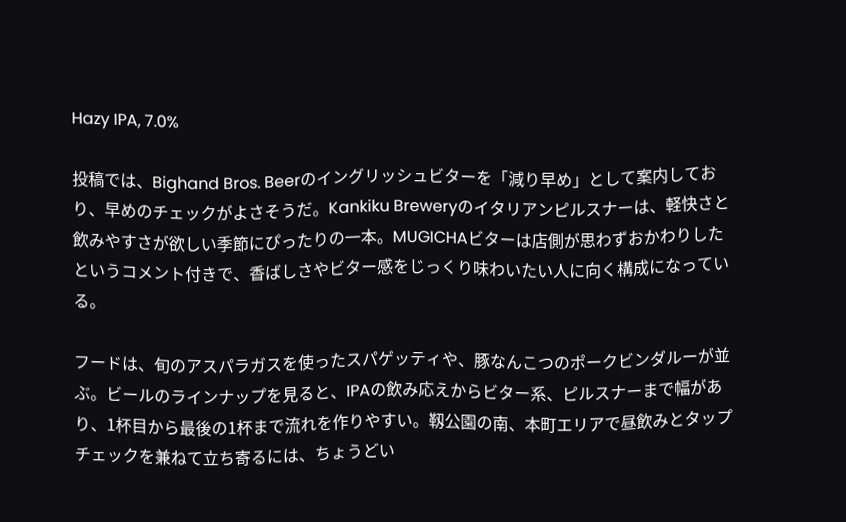Hazy IPA, 7.0%

投稿では、Bighand Bros. Beerのイングリッシュビターを「減り早め」として案内しており、早めのチェックがよさそうだ。Kankiku Breweryのイタリアンピルスナーは、軽快さと飲みやすさが欲しい季節にぴったりの一本。MUGICHAビターは店側が思わずおかわりしたというコメント付きで、香ばしさやビター感をじっくり味わいたい人に向く構成になっている。

フードは、旬のアスパラガスを使ったスパゲッティや、豚なんこつのポークビンダルーが並ぶ。ビールのラインナップを見ると、IPAの飲み応えからビター系、ピルスナーまで幅があり、1杯目から最後の1杯まで流れを作りやすい。靱公園の南、本町エリアで昼飲みとタップチェックを兼ねて立ち寄るには、ちょうどい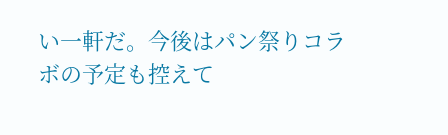い一軒だ。今後はパン祭りコラボの予定も控えて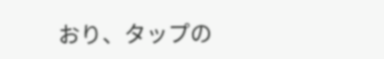おり、タップの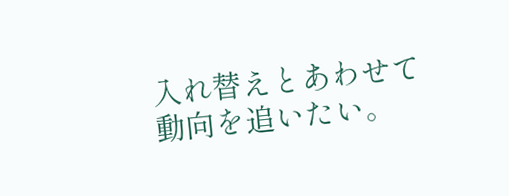入れ替えとあわせて動向を追いたい。